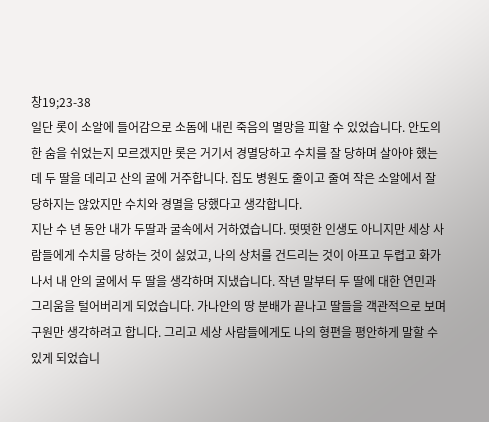창19;23-38
일단 롯이 소알에 들어감으로 소돔에 내린 죽음의 멸망을 피할 수 있었습니다. 안도의 한 숨을 쉬었는지 모르겠지만 롯은 거기서 경멸당하고 수치를 잘 당하며 살아야 했는데 두 딸을 데리고 산의 굴에 거주합니다. 집도 병원도 줄이고 줄여 작은 소알에서 잘 당하지는 않았지만 수치와 경멸을 당했다고 생각합니다.
지난 수 년 동안 내가 두딸과 굴속에서 거하였습니다. 떳떳한 인생도 아니지만 세상 사람들에게 수치를 당하는 것이 싫었고, 나의 상처를 건드리는 것이 아프고 두렵고 화가 나서 내 안의 굴에서 두 딸을 생각하며 지냈습니다. 작년 말부터 두 딸에 대한 연민과 그리움을 털어버리게 되었습니다. 가나안의 땅 분배가 끝나고 딸들을 객관적으로 보며 구원만 생각하려고 합니다. 그리고 세상 사람들에게도 나의 형편을 평안하게 말할 수 있게 되었습니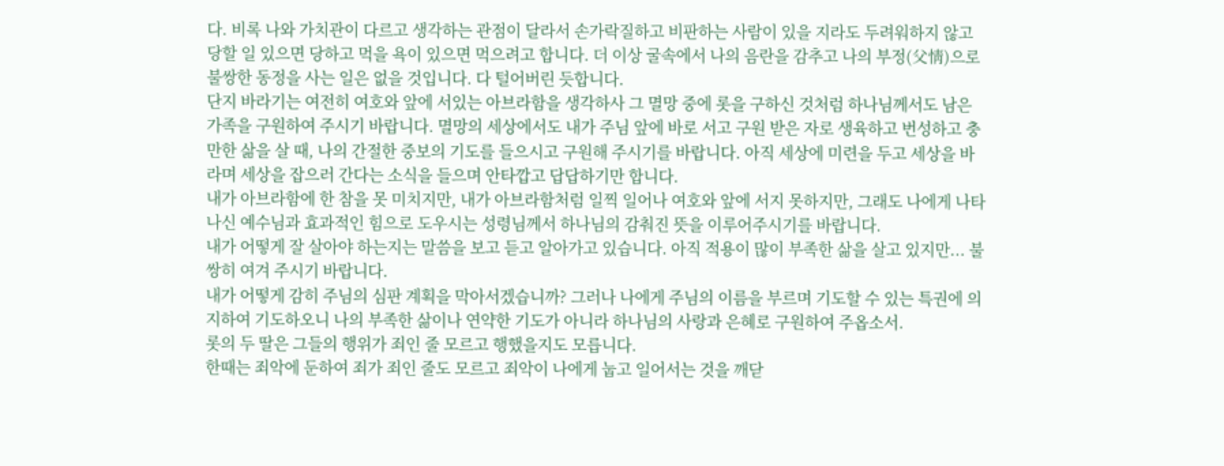다. 비록 나와 가치관이 다르고 생각하는 관점이 달라서 손가락질하고 비판하는 사람이 있을 지라도 두려워하지 않고 당할 일 있으면 당하고 먹을 욕이 있으면 먹으려고 합니다. 더 이상 굴속에서 나의 음란을 감추고 나의 부정(父情)으로 불쌍한 동정을 사는 일은 없을 것입니다. 다 털어버린 듯합니다.
단지 바라기는 여전히 여호와 앞에 서있는 아브라함을 생각하사 그 멸망 중에 롯을 구하신 것처럼 하나님께서도 남은 가족을 구원하여 주시기 바랍니다. 멸망의 세상에서도 내가 주님 앞에 바로 서고 구원 받은 자로 생육하고 번성하고 충만한 삶을 살 때, 나의 간절한 중보의 기도를 들으시고 구원해 주시기를 바랍니다. 아직 세상에 미련을 두고 세상을 바라며 세상을 잡으러 간다는 소식을 들으며 안타깝고 답답하기만 합니다.
내가 아브라함에 한 참을 못 미치지만, 내가 아브라함처럼 일찍 일어나 여호와 앞에 서지 못하지만, 그래도 나에게 나타나신 예수님과 효과적인 힘으로 도우시는 성령님께서 하나님의 감춰진 뜻을 이루어주시기를 바랍니다.
내가 어떻게 잘 살아야 하는지는 말씀을 보고 듣고 알아가고 있습니다. 아직 적용이 많이 부족한 삶을 살고 있지만... 불쌍히 여겨 주시기 바랍니다.
내가 어떻게 감히 주님의 심판 계획을 막아서겠습니까? 그러나 나에게 주님의 이름을 부르며 기도할 수 있는 특권에 의지하여 기도하오니 나의 부족한 삶이나 연약한 기도가 아니라 하나님의 사랑과 은혜로 구원하여 주옵소서.
롯의 두 딸은 그들의 행위가 죄인 줄 모르고 행했을지도 모릅니다.
한때는 죄악에 둔하여 죄가 죄인 줄도 모르고 죄악이 나에게 눕고 일어서는 것을 깨닫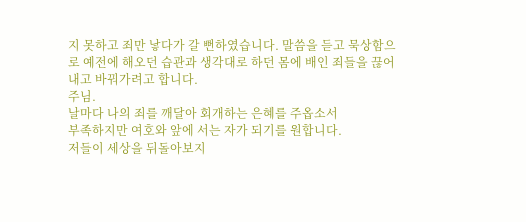지 못하고 죄만 낳다가 갈 뻔하였습니다. 말씀을 듣고 묵상함으로 예전에 해오던 습관과 생각대로 하던 몸에 배인 죄들을 끊어내고 바꿔가려고 합니다.
주님.
날마다 나의 죄를 깨달아 회개하는 은혜를 주옵소서
부족하지만 여호와 앞에 서는 자가 되기를 원합니다.
저들이 세상을 뒤돌아보지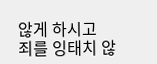않게 하시고
죄를 잉태치 않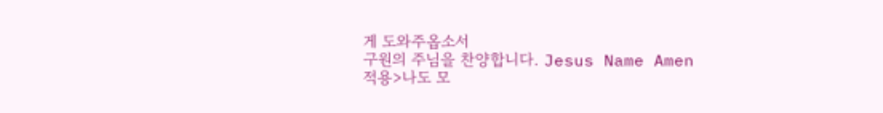게 도와주옵소서
구원의 주님을 찬양합니다. Jesus Name Amen
적용>나도 모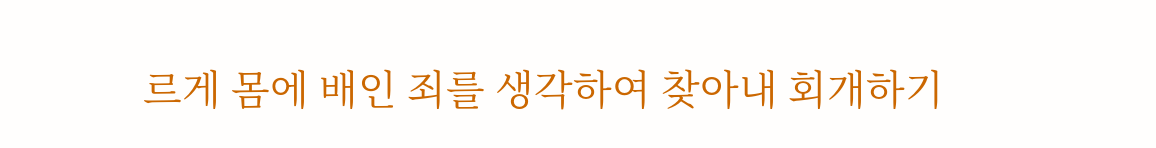르게 몸에 배인 죄를 생각하여 찾아내 회개하기